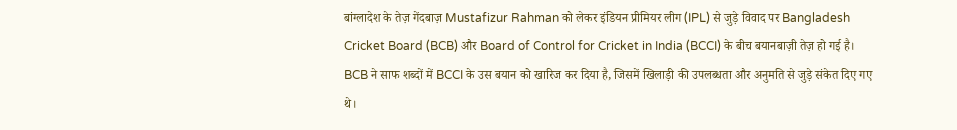बांग्लादेश के तेज़ गेंदबाज़ Mustafizur Rahman को लेकर इंडियन प्रीमियर लीग (IPL) से जुड़े विवाद पर Bangladesh Cricket Board (BCB) और Board of Control for Cricket in India (BCCI) के बीच बयानबाज़ी तेज़ हो गई है। BCB ने साफ शब्दों में BCCI के उस बयान को खारिज कर दिया है, जिसमें खिलाड़ी की उपलब्धता और अनुमति से जुड़े संकेत दिए गए थे।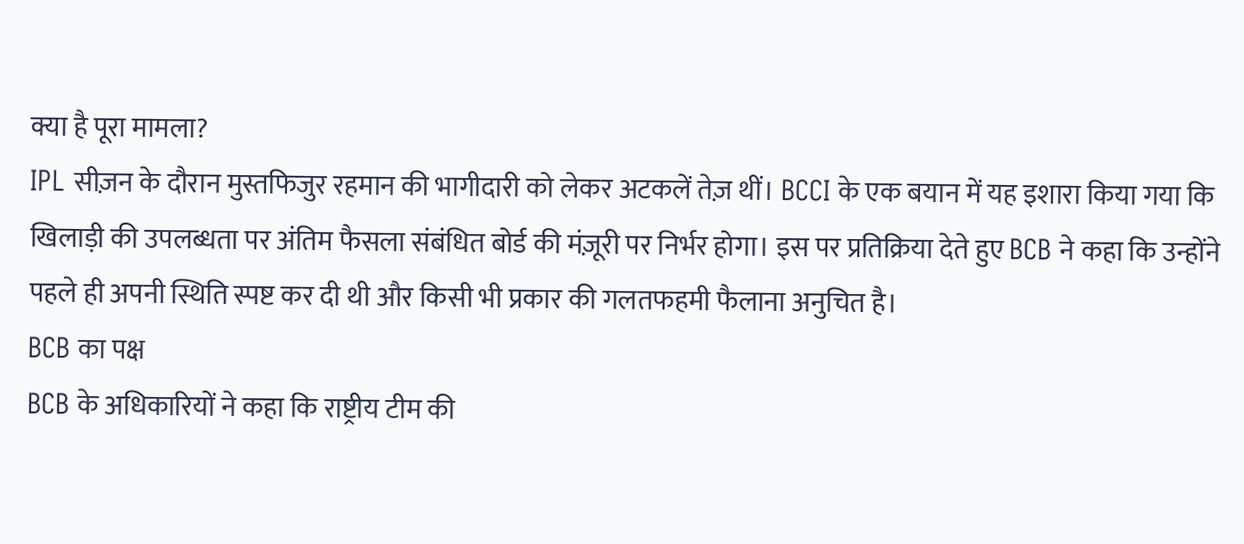क्या है पूरा मामला?
IPL सीज़न के दौरान मुस्तफिजुर रहमान की भागीदारी को लेकर अटकलें तेज़ थीं। BCCI के एक बयान में यह इशारा किया गया कि खिलाड़ी की उपलब्धता पर अंतिम फैसला संबंधित बोर्ड की मंज़ूरी पर निर्भर होगा। इस पर प्रतिक्रिया देते हुए BCB ने कहा कि उन्होंने पहले ही अपनी स्थिति स्पष्ट कर दी थी और किसी भी प्रकार की गलतफहमी फैलाना अनुचित है।
BCB का पक्ष
BCB के अधिकारियों ने कहा कि राष्ट्रीय टीम की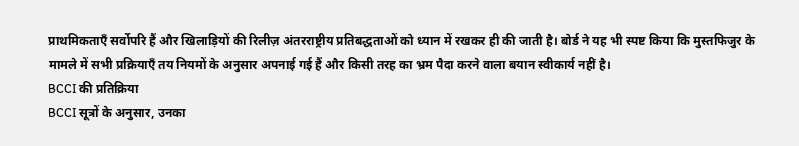प्राथमिकताएँ सर्वोपरि हैं और खिलाड़ियों की रिलीज़ अंतरराष्ट्रीय प्रतिबद्धताओं को ध्यान में रखकर ही की जाती है। बोर्ड ने यह भी स्पष्ट किया कि मुस्तफिजुर के मामले में सभी प्रक्रियाएँ तय नियमों के अनुसार अपनाई गई हैं और किसी तरह का भ्रम पैदा करने वाला बयान स्वीकार्य नहीं है।
BCCI की प्रतिक्रिया
BCCI सूत्रों के अनुसार, उनका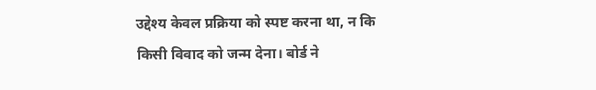उद्देश्य केवल प्रक्रिया को स्पष्ट करना था, न कि किसी विवाद को जन्म देना। बोर्ड ने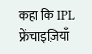कहा कि IPL फ्रेंचाइज़ियाँ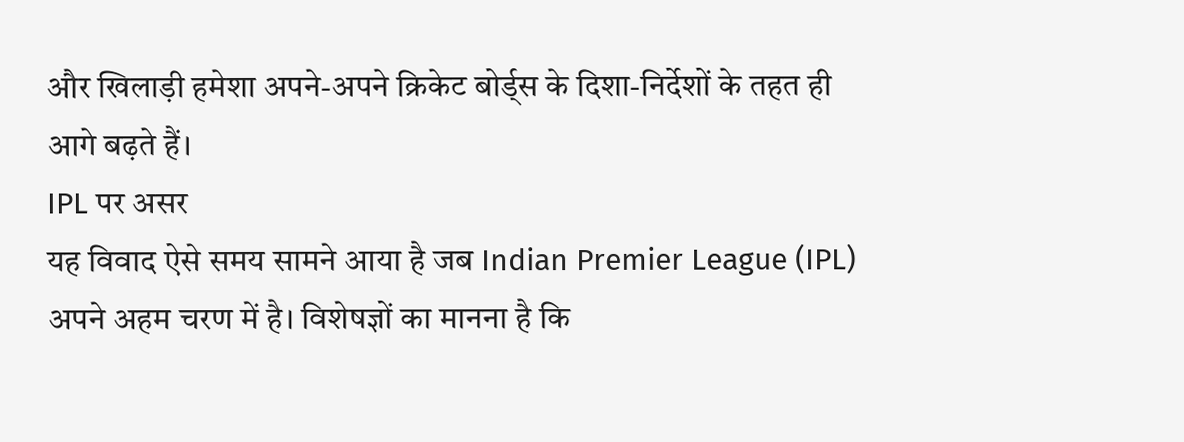और खिलाड़ी हमेशा अपने-अपने क्रिकेट बोर्ड्स के दिशा-निर्देशों के तहत ही आगे बढ़ते हैं।
IPL पर असर
यह विवाद ऐसे समय सामने आया है जब Indian Premier League (IPL) अपने अहम चरण में है। विशेषज्ञों का मानना है कि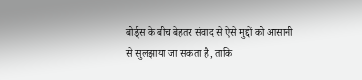बोर्ड्स के बीच बेहतर संवाद से ऐसे मुद्दों को आसानी से सुलझाया जा सकता है, ताकि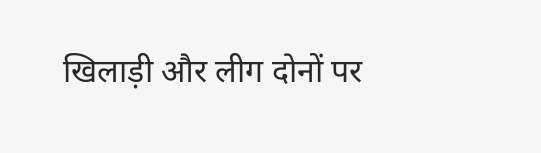खिलाड़ी और लीग दोनों पर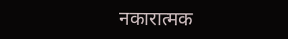नकारात्मक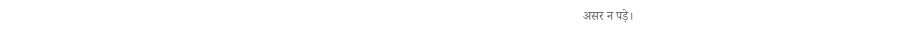असर न पड़े।